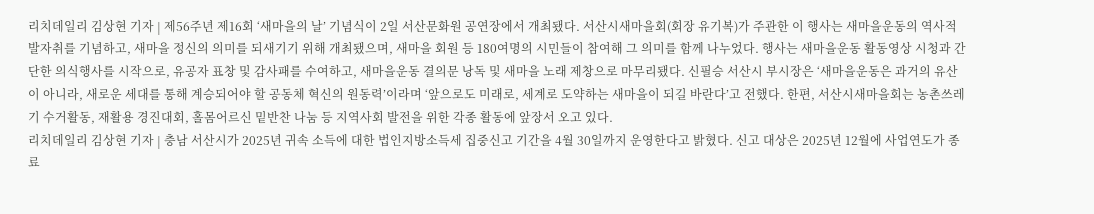리치데일리 김상현 기자 | 제56주년 제16회 ‘새마을의 날’ 기념식이 2일 서산문화원 공연장에서 개최됐다. 서산시새마을회(회장 유기복)가 주관한 이 행사는 새마을운동의 역사적 발자취를 기념하고, 새마을 정신의 의미를 되새기기 위해 개최됐으며, 새마을 회원 등 180여명의 시민들이 참여해 그 의미를 함께 나누었다. 행사는 새마을운동 활동영상 시청과 간단한 의식행사를 시작으로, 유공자 표창 및 감사패를 수여하고, 새마을운동 결의문 낭독 및 새마을 노래 제창으로 마무리됐다. 신필승 서산시 부시장은 ‘새마을운동은 과거의 유산이 아니라, 새로운 세대를 통해 계승되어야 할 공동체 혁신의 원동력’이라며 ‘앞으로도 미래로, 세계로 도약하는 새마을이 되길 바란다’고 전했다. 한편, 서산시새마을회는 농촌쓰레기 수거활동, 재활용 경진대회, 홀몸어르신 밑반찬 나눔 등 지역사회 발전을 위한 각종 활동에 앞장서 오고 있다.
리치데일리 김상현 기자 | 충남 서산시가 2025년 귀속 소득에 대한 법인지방소득세 집중신고 기간을 4월 30일까지 운영한다고 밝혔다. 신고 대상은 2025년 12월에 사업연도가 종료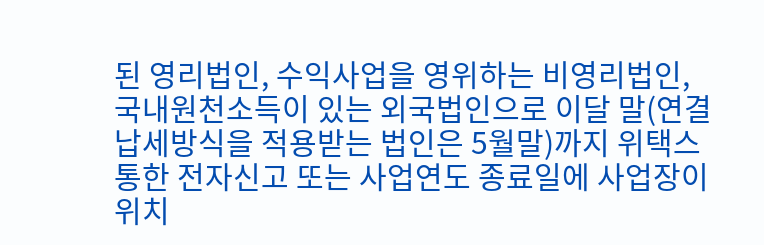된 영리법인, 수익사업을 영위하는 비영리법인, 국내원천소득이 있는 외국법인으로 이달 말(연결납세방식을 적용받는 법인은 5월말)까지 위택스 통한 전자신고 또는 사업연도 종료일에 사업장이 위치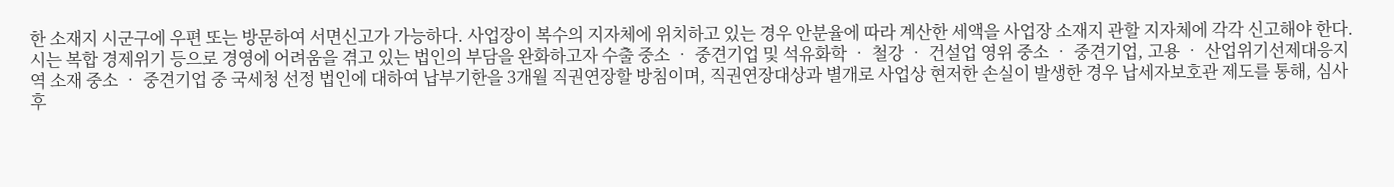한 소재지 시군구에 우편 또는 방문하여 서면신고가 가능하다. 사업장이 복수의 지자체에 위치하고 있는 경우 안분율에 따라 계산한 세액을 사업장 소재지 관할 지자체에 각각 신고해야 한다. 시는 복합 경제위기 등으로 경영에 어려움을 겪고 있는 법인의 부담을 완화하고자 수출 중소 ‧ 중견기업 및 석유화학 ‧ 철강 ‧ 건설업 영위 중소 ‧ 중견기업, 고용 ‧ 산업위기선제대응지역 소재 중소 ‧ 중견기업 중 국세청 선정 법인에 대하여 납부기한을 3개월 직권연장할 방침이며, 직권연장대상과 별개로 사업상 현저한 손실이 발생한 경우 납세자보호관 제도를 통해, 심사 후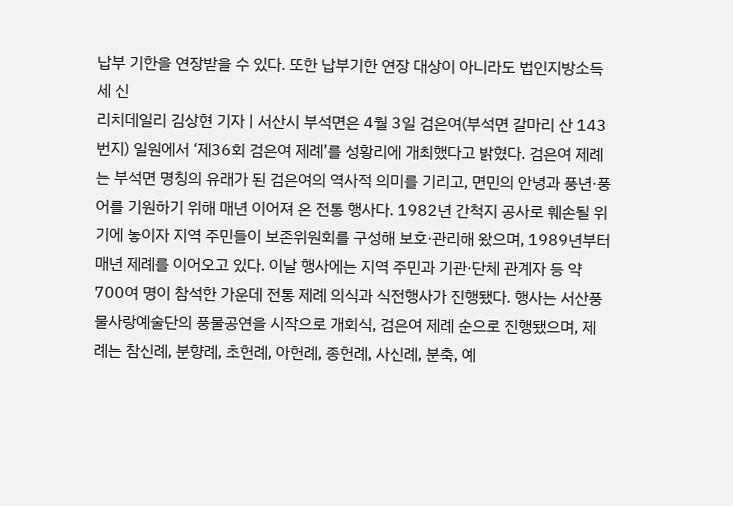납부 기한을 연장받을 수 있다. 또한 납부기한 연장 대상이 아니라도 법인지방소득세 신
리치데일리 김상현 기자 | 서산시 부석면은 4월 3일 검은여(부석면 갈마리 산 143번지) 일원에서 ‘제36회 검은여 제례’를 성황리에 개최했다고 밝혔다. 검은여 제례는 부석면 명칭의 유래가 된 검은여의 역사적 의미를 기리고, 면민의 안녕과 풍년·풍어를 기원하기 위해 매년 이어져 온 전통 행사다. 1982년 간척지 공사로 훼손될 위기에 놓이자 지역 주민들이 보존위원회를 구성해 보호·관리해 왔으며, 1989년부터 매년 제례를 이어오고 있다. 이날 행사에는 지역 주민과 기관·단체 관계자 등 약 700여 명이 참석한 가운데 전통 제례 의식과 식전행사가 진행됐다. 행사는 서산풍물사랑예술단의 풍물공연을 시작으로 개회식, 검은여 제례 순으로 진행됐으며, 제례는 참신례, 분향례, 초헌례, 아헌례, 종헌례, 사신례, 분축, 예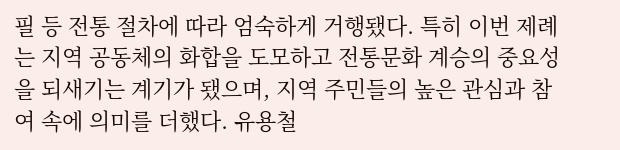필 등 전통 절차에 따라 엄숙하게 거행됐다. 특히 이번 제례는 지역 공동체의 화합을 도모하고 전통문화 계승의 중요성을 되새기는 계기가 됐으며, 지역 주민들의 높은 관심과 참여 속에 의미를 더했다. 유용철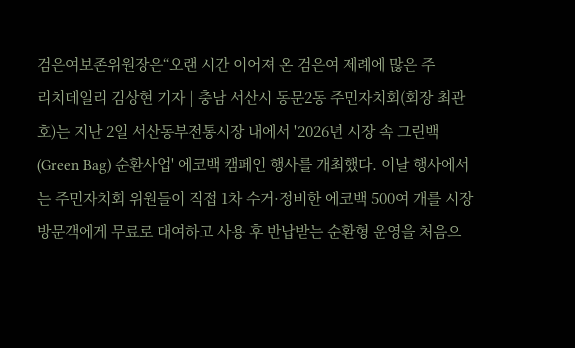검은여보존위원장은“오랜 시간 이어져 온 검은여 제례에 많은 주
리치데일리 김상현 기자 | 충남 서산시 동문2동 주민자치회(회장 최관호)는 지난 2일 서산동부전통시장 내에서 '2026년 시장 속 그린백(Green Bag) 순환사업' 에코백 캠페인 행사를 개최했다. 이날 행사에서는 주민자치회 위원들이 직접 1차 수거·정비한 에코백 500여 개를 시장 방문객에게 무료로 대여하고 사용 후 반납받는 순환형 운영을 처음으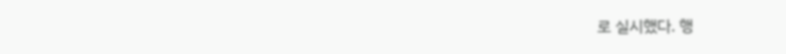로 실시했다. 행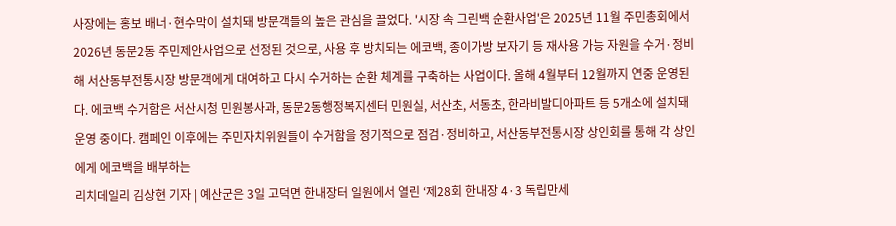사장에는 홍보 배너·현수막이 설치돼 방문객들의 높은 관심을 끌었다. '시장 속 그린백 순환사업'은 2025년 11월 주민총회에서 2026년 동문2동 주민제안사업으로 선정된 것으로, 사용 후 방치되는 에코백, 종이가방 보자기 등 재사용 가능 자원을 수거·정비해 서산동부전통시장 방문객에게 대여하고 다시 수거하는 순환 체계를 구축하는 사업이다. 올해 4월부터 12월까지 연중 운영된다. 에코백 수거함은 서산시청 민원봉사과, 동문2동행정복지센터 민원실, 서산초, 서동초, 한라비발디아파트 등 5개소에 설치돼 운영 중이다. 캠페인 이후에는 주민자치위원들이 수거함을 정기적으로 점검·정비하고, 서산동부전통시장 상인회를 통해 각 상인에게 에코백을 배부하는
리치데일리 김상현 기자 | 예산군은 3일 고덕면 한내장터 일원에서 열린 ‘제28회 한내장 4·3 독립만세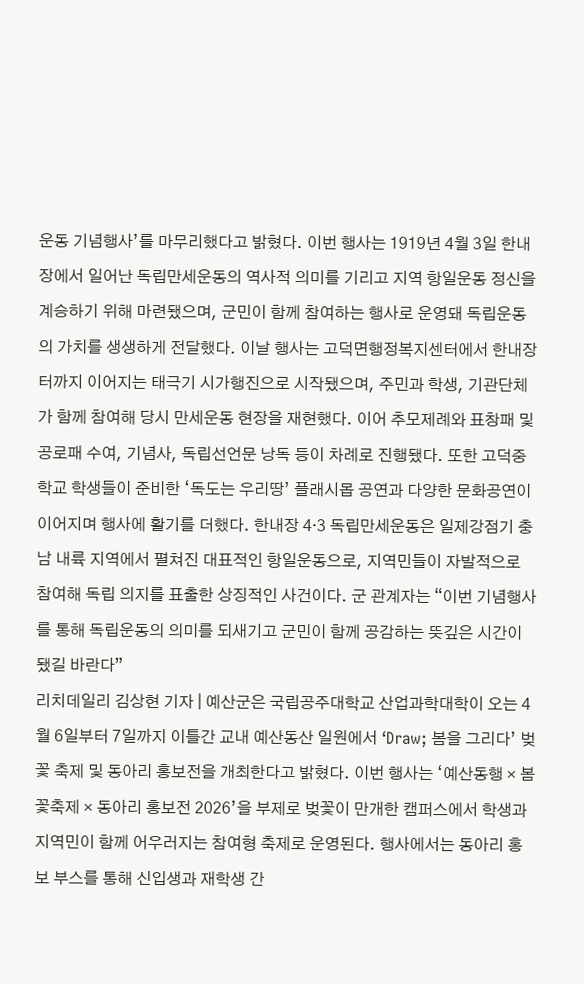운동 기념행사’를 마무리했다고 밝혔다. 이번 행사는 1919년 4월 3일 한내장에서 일어난 독립만세운동의 역사적 의미를 기리고 지역 항일운동 정신을 계승하기 위해 마련됐으며, 군민이 함께 참여하는 행사로 운영돼 독립운동의 가치를 생생하게 전달했다. 이날 행사는 고덕면행정복지센터에서 한내장터까지 이어지는 태극기 시가행진으로 시작됐으며, 주민과 학생, 기관단체가 함께 참여해 당시 만세운동 현장을 재현했다. 이어 추모제례와 표창패 및 공로패 수여, 기념사, 독립선언문 낭독 등이 차례로 진행됐다. 또한 고덕중학교 학생들이 준비한 ‘독도는 우리땅’ 플래시몹 공연과 다양한 문화공연이 이어지며 행사에 활기를 더했다. 한내장 4·3 독립만세운동은 일제강점기 충남 내륙 지역에서 펼쳐진 대표적인 항일운동으로, 지역민들이 자발적으로 참여해 독립 의지를 표출한 상징적인 사건이다. 군 관계자는 “이번 기념행사를 통해 독립운동의 의미를 되새기고 군민이 함께 공감하는 뜻깊은 시간이 됐길 바란다”
리치데일리 김상현 기자 | 예산군은 국립공주대학교 산업과학대학이 오는 4월 6일부터 7일까지 이틀간 교내 예산동산 일원에서 ‘Draw; 봄을 그리다’ 벚꽃 축제 및 동아리 홍보전을 개최한다고 밝혔다. 이번 행사는 ‘예산동행 × 봄꽃축제 × 동아리 홍보전 2026’을 부제로 벚꽃이 만개한 캠퍼스에서 학생과 지역민이 함께 어우러지는 참여형 축제로 운영된다. 행사에서는 동아리 홍보 부스를 통해 신입생과 재학생 간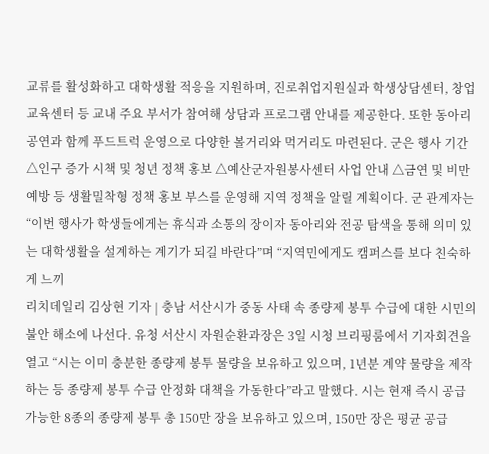교류를 활성화하고 대학생활 적응을 지원하며, 진로취업지원실과 학생상담센터, 창업교육센터 등 교내 주요 부서가 참여해 상담과 프로그램 안내를 제공한다. 또한 동아리 공연과 함께 푸드트럭 운영으로 다양한 볼거리와 먹거리도 마련된다. 군은 행사 기간 △인구 증가 시책 및 청년 정책 홍보 △예산군자원봉사센터 사업 안내 △금연 및 비만 예방 등 생활밀착형 정책 홍보 부스를 운영해 지역 정책을 알릴 계획이다. 군 관계자는 “이번 행사가 학생들에게는 휴식과 소통의 장이자 동아리와 전공 탐색을 통해 의미 있는 대학생활을 설계하는 계기가 되길 바란다”며 “지역민에게도 캠퍼스를 보다 친숙하게 느끼
리치데일리 김상현 기자 | 충남 서산시가 중동 사태 속 종량제 봉투 수급에 대한 시민의 불안 해소에 나선다. 유청 서산시 자원순환과장은 3일 시청 브리핑룸에서 기자회견을 열고 “시는 이미 충분한 종량제 봉투 물량을 보유하고 있으며, 1년분 계약 물량을 제작하는 등 종량제 봉투 수급 안정화 대책을 가동한다”라고 말했다. 시는 현재 즉시 공급 가능한 8종의 종량제 봉투 총 150만 장을 보유하고 있으며, 150만 장은 평균 공급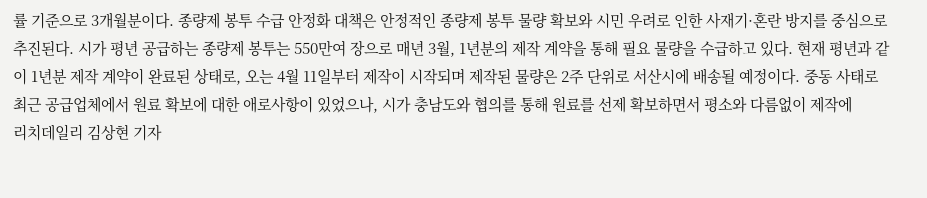률 기준으로 3개월분이다. 종량제 봉투 수급 안정화 대책은 안정적인 종량제 봉투 물량 확보와 시민 우려로 인한 사재기·혼란 방지를 중심으로 추진된다. 시가 평년 공급하는 종량제 봉투는 550만여 장으로 매년 3월, 1년분의 제작 계약을 통해 필요 물량을 수급하고 있다. 현재 평년과 같이 1년분 제작 계약이 완료된 상태로, 오는 4월 11일부터 제작이 시작되며 제작된 물량은 2주 단위로 서산시에 배송될 예정이다. 중동 사태로 최근 공급업체에서 원료 확보에 대한 애로사항이 있었으나, 시가 충남도와 협의를 통해 원료를 선제 확보하면서 평소와 다름없이 제작에
리치데일리 김상현 기자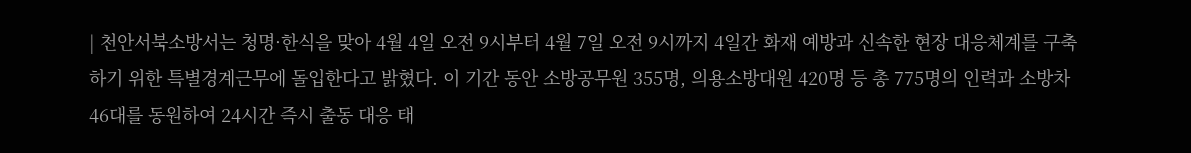| 천안서북소방서는 청명·한식을 맞아 4월 4일 오전 9시부터 4월 7일 오전 9시까지 4일간 화재 예방과 신속한 현장 대응체계를 구축하기 위한 특별경계근무에 돌입한다고 밝혔다. 이 기간 동안 소방공무원 355명, 의용소방대원 420명 등 총 775명의 인력과 소방차 46대를 동원하여 24시간 즉시 출동 대응 태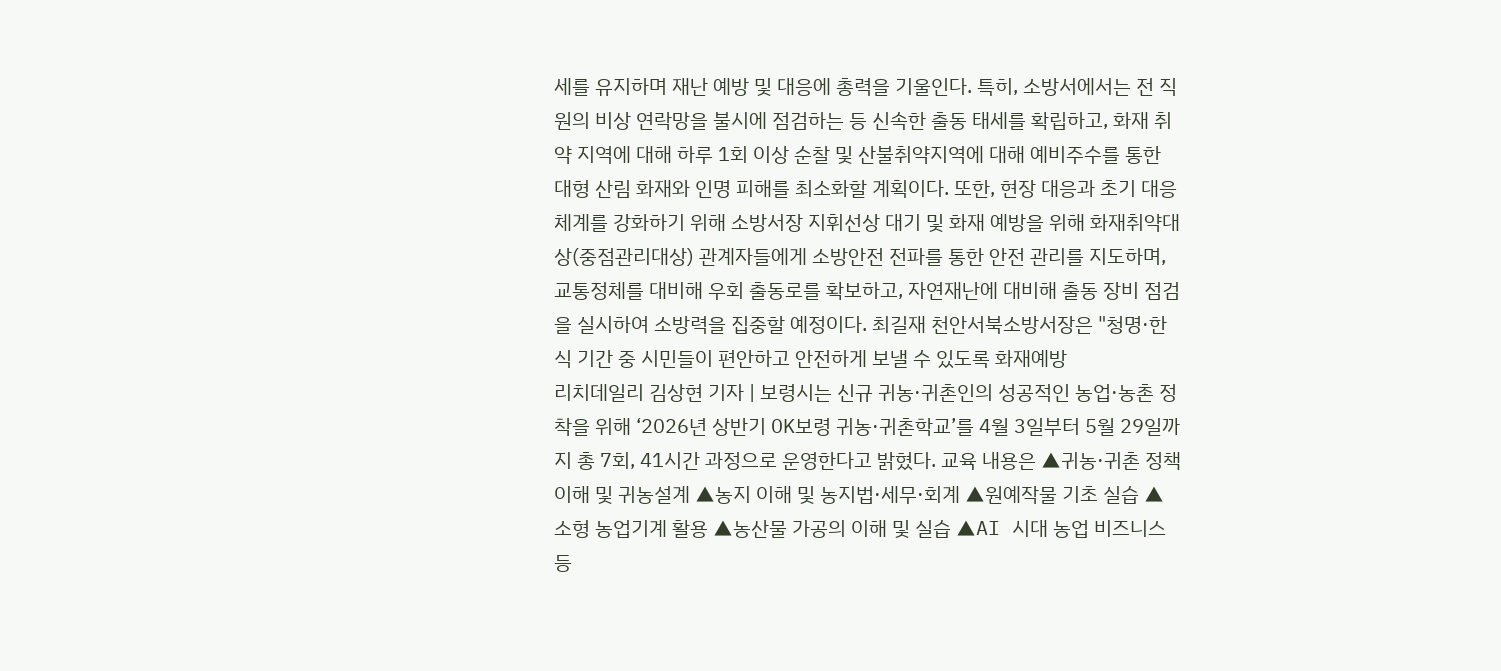세를 유지하며 재난 예방 및 대응에 총력을 기울인다. 특히, 소방서에서는 전 직원의 비상 연락망을 불시에 점검하는 등 신속한 출동 태세를 확립하고, 화재 취약 지역에 대해 하루 1회 이상 순찰 및 산불취약지역에 대해 예비주수를 통한 대형 산림 화재와 인명 피해를 최소화할 계획이다. 또한, 현장 대응과 초기 대응 체계를 강화하기 위해 소방서장 지휘선상 대기 및 화재 예방을 위해 화재취약대상(중점관리대상) 관계자들에게 소방안전 전파를 통한 안전 관리를 지도하며, 교통정체를 대비해 우회 출동로를 확보하고, 자연재난에 대비해 출동 장비 점검을 실시하여 소방력을 집중할 예정이다. 최길재 천안서북소방서장은 "청명·한식 기간 중 시민들이 편안하고 안전하게 보낼 수 있도록 화재예방
리치데일리 김상현 기자 | 보령시는 신규 귀농·귀촌인의 성공적인 농업·농촌 정착을 위해 ‘2026년 상반기 OK보령 귀농·귀촌학교’를 4월 3일부터 5월 29일까지 총 7회, 41시간 과정으로 운영한다고 밝혔다. 교육 내용은 ▲귀농·귀촌 정책 이해 및 귀농설계 ▲농지 이해 및 농지법·세무·회계 ▲원예작물 기초 실습 ▲소형 농업기계 활용 ▲농산물 가공의 이해 및 실습 ▲AI 시대 농업 비즈니스 등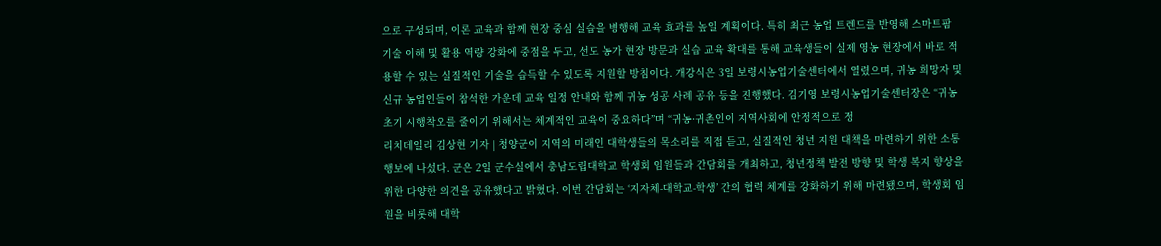으로 구성되며, 이론 교육과 함께 현장 중심 실습을 병행해 교육 효과를 높일 계획이다. 특히 최근 농업 트렌드를 반영해 스마트팜 기술 이해 및 활용 역량 강화에 중점을 두고, 선도 농가 현장 방문과 실습 교육 확대를 통해 교육생들이 실제 영농 현장에서 바로 적용할 수 있는 실질적인 기술을 습득할 수 있도록 지원할 방침이다. 개강식은 3일 보령시농업기술센터에서 열렸으며, 귀농 희망자 및 신규 농업인들이 참석한 가운데 교육 일정 안내와 함께 귀농 성공 사례 공유 등을 진행했다. 김기영 보령시농업기술센터장은 “귀농 초기 시행착오를 줄이기 위해서는 체계적인 교육이 중요하다”며 “귀농·귀촌인이 지역사회에 안정적으로 정
리치데일리 김상현 기자 | 청양군이 지역의 미래인 대학생들의 목소리를 직접 듣고, 실질적인 청년 지원 대책을 마련하기 위한 소통 행보에 나섰다. 군은 2일 군수실에서 충남도립대학교 학생회 임원들과 간담회를 개최하고, 청년정책 발전 방향 및 학생 복지 향상을 위한 다양한 의견을 공유했다고 밝혔다. 이번 간담회는 ‘지자체-대학교-학생’ 간의 협력 체계를 강화하기 위해 마련됐으며, 학생회 임원을 비롯해 대학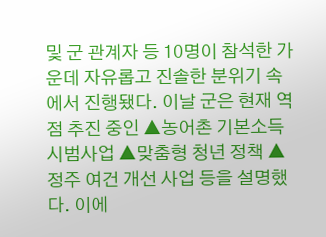및 군 관계자 등 10명이 참석한 가운데 자유롭고 진솔한 분위기 속에서 진행됐다. 이날 군은 현재 역점 추진 중인 ▲농어촌 기본소득 시범사업 ▲맞춤형 청년 정책 ▲정주 여건 개선 사업 등을 설명했다. 이에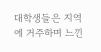대학생들은 지역에 거주하며 느낀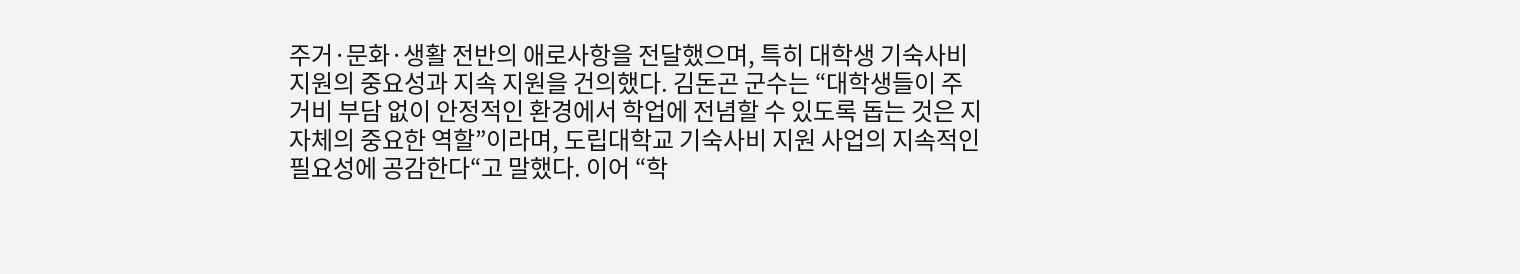주거·문화·생활 전반의 애로사항을 전달했으며, 특히 대학생 기숙사비 지원의 중요성과 지속 지원을 건의했다. 김돈곤 군수는 “대학생들이 주거비 부담 없이 안정적인 환경에서 학업에 전념할 수 있도록 돕는 것은 지자체의 중요한 역할”이라며, 도립대학교 기숙사비 지원 사업의 지속적인 필요성에 공감한다“고 말했다. 이어 “학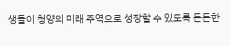생들이 청양의 미래 주역으로 성장할 수 있도록 든든한